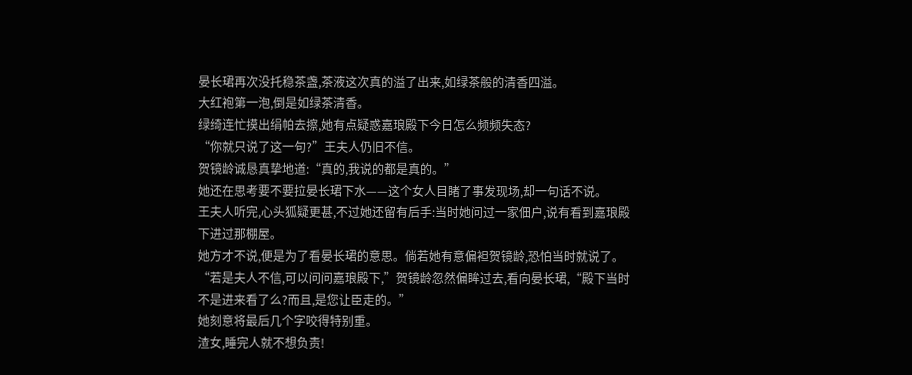晏长珺再次没托稳茶盏,茶液这次真的溢了出来,如绿茶般的清香四溢。
大红袍第一泡,倒是如绿茶清香。
绿绮连忙摸出绢帕去擦,她有点疑惑嘉琅殿下今日怎么频频失态?
“你就只说了这一句?”王夫人仍旧不信。
贺镜龄诚恳真挚地道:“真的,我说的都是真的。”
她还在思考要不要拉晏长珺下水——这个女人目睹了事发现场,却一句话不说。
王夫人听完,心头狐疑更甚,不过她还留有后手:当时她问过一家佃户,说有看到嘉琅殿下进过那棚屋。
她方才不说,便是为了看晏长珺的意思。倘若她有意偏袒贺镜龄,恐怕当时就说了。
“若是夫人不信,可以问问嘉琅殿下,”贺镜龄忽然偏眸过去,看向晏长珺,“殿下当时不是进来看了么?而且,是您让臣走的。”
她刻意将最后几个字咬得特别重。
渣女,睡完人就不想负责!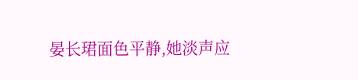晏长珺面色平静,她淡声应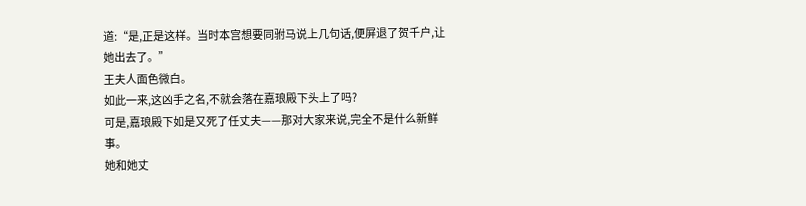道:“是,正是这样。当时本宫想要同驸马说上几句话,便屏退了贺千户,让她出去了。”
王夫人面色微白。
如此一来,这凶手之名,不就会落在嘉琅殿下头上了吗?
可是,嘉琅殿下如是又死了任丈夫——那对大家来说,完全不是什么新鲜事。
她和她丈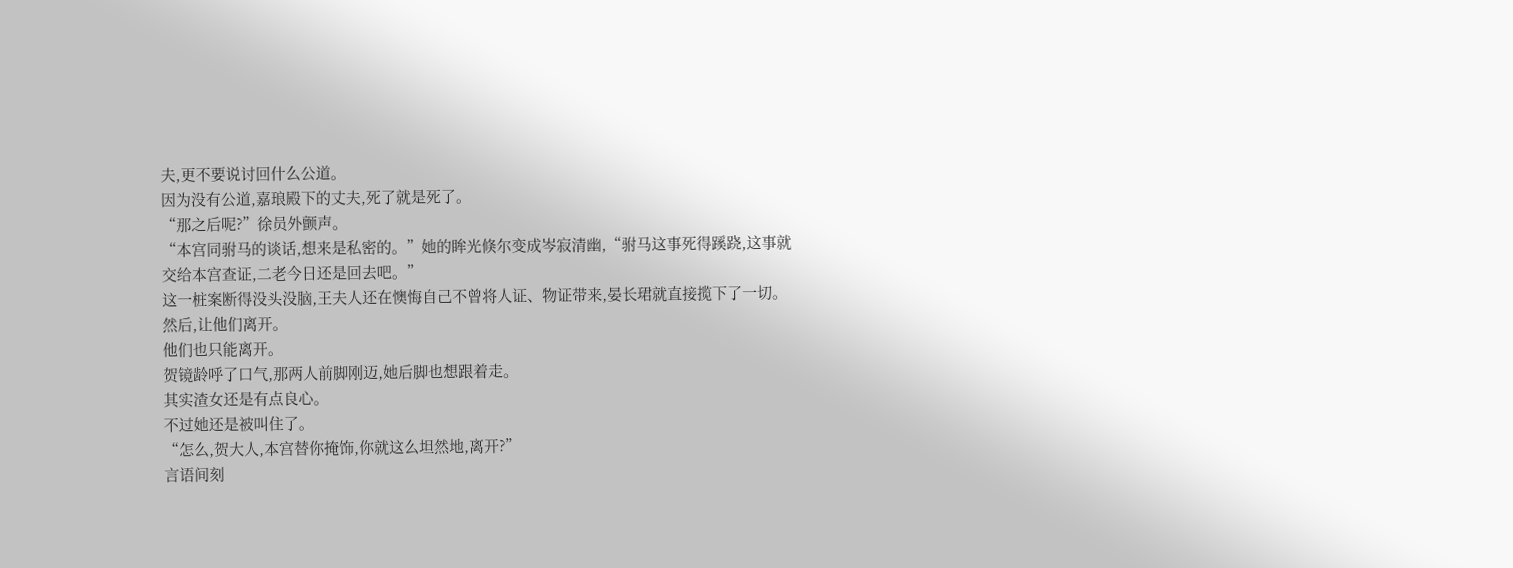夫,更不要说讨回什么公道。
因为没有公道,嘉琅殿下的丈夫,死了就是死了。
“那之后呢?”徐员外颤声。
“本宫同驸马的谈话,想来是私密的。”她的眸光倏尔变成岑寂清幽,“驸马这事死得蹊跷,这事就交给本宫查证,二老今日还是回去吧。”
这一桩案断得没头没脑,王夫人还在懊悔自己不曾将人证、物证带来,晏长珺就直接揽下了一切。
然后,让他们离开。
他们也只能离开。
贺镜龄呼了口气,那两人前脚刚迈,她后脚也想跟着走。
其实渣女还是有点良心。
不过她还是被叫住了。
“怎么,贺大人,本宫替你掩饰,你就这么坦然地,离开?”
言语间刻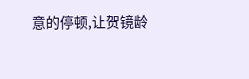意的停顿,让贺镜龄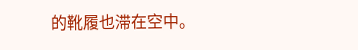的靴履也滞在空中。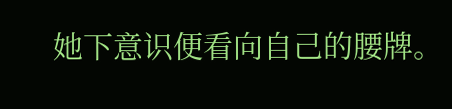她下意识便看向自己的腰牌。